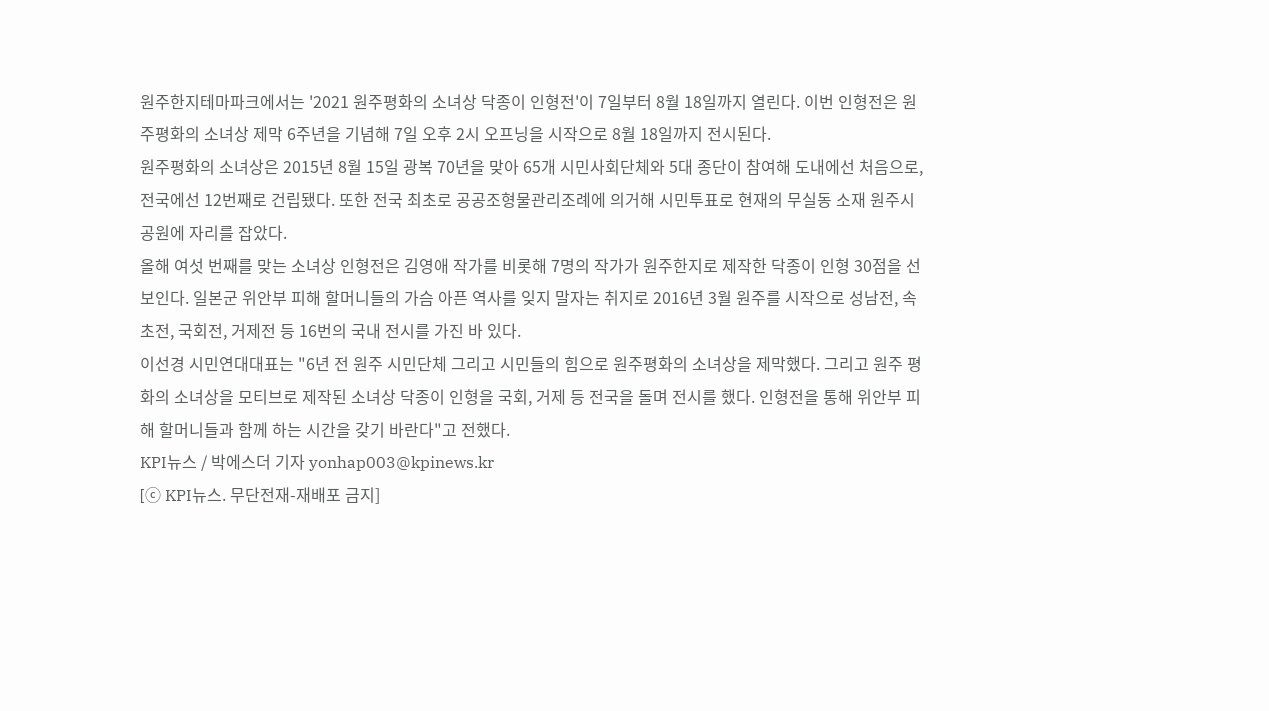원주한지테마파크에서는 '2021 원주평화의 소녀상 닥종이 인형전'이 7일부터 8월 18일까지 열린다. 이번 인형전은 원주평화의 소녀상 제막 6주년을 기념해 7일 오후 2시 오프닝을 시작으로 8월 18일까지 전시된다.
원주평화의 소녀상은 2015년 8월 15일 광복 70년을 맞아 65개 시민사회단체와 5대 종단이 참여해 도내에선 처음으로, 전국에선 12번째로 건립됐다. 또한 전국 최초로 공공조형물관리조례에 의거해 시민투표로 현재의 무실동 소재 원주시 공원에 자리를 잡았다.
올해 여섯 번째를 맞는 소녀상 인형전은 김영애 작가를 비롯해 7명의 작가가 원주한지로 제작한 닥종이 인형 30점을 선보인다. 일본군 위안부 피해 할머니들의 가슴 아픈 역사를 잊지 말자는 취지로 2016년 3월 원주를 시작으로 성남전, 속초전, 국회전, 거제전 등 16번의 국내 전시를 가진 바 있다.
이선경 시민연대대표는 "6년 전 원주 시민단체 그리고 시민들의 힘으로 원주평화의 소녀상을 제막했다. 그리고 원주 평화의 소녀상을 모티브로 제작된 소녀상 닥종이 인형을 국회, 거제 등 전국을 돌며 전시를 했다. 인형전을 통해 위안부 피해 할머니들과 함께 하는 시간을 갖기 바란다"고 전했다.
KPI뉴스 / 박에스더 기자 yonhap003@kpinews.kr
[ⓒ KPI뉴스. 무단전재-재배포 금지]